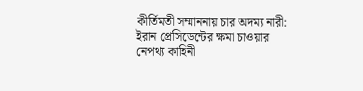কীর্তিমতী সম্মাননায় চার অদম্য নারী: ইরান প্রেসিডেন্টের ক্ষমা চাওয়ার নেপথ্য কাহিনী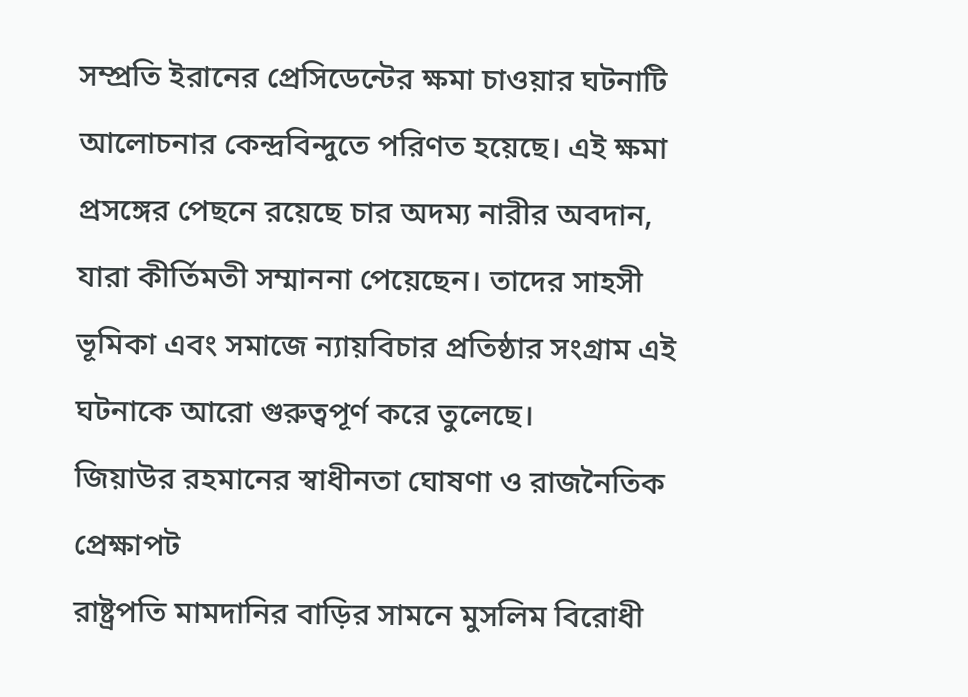সম্প্রতি ইরানের প্রেসিডেন্টের ক্ষমা চাওয়ার ঘটনাটি আলোচনার কেন্দ্রবিন্দুতে পরিণত হয়েছে। এই ক্ষমা প্রসঙ্গের পেছনে রয়েছে চার অদম্য নারীর অবদান, যারা কীর্তিমতী সম্মাননা পেয়েছেন। তাদের সাহসী ভূমিকা এবং সমাজে ন্যায়বিচার প্রতিষ্ঠার সংগ্রাম এই ঘটনাকে আরো গুরুত্বপূর্ণ করে তুলেছে।
জিয়াউর রহমানের স্বাধীনতা ঘোষণা ও রাজনৈতিক প্রেক্ষাপট
রাষ্ট্রপতি মামদানির বাড়ির সামনে মুসলিম বিরোধী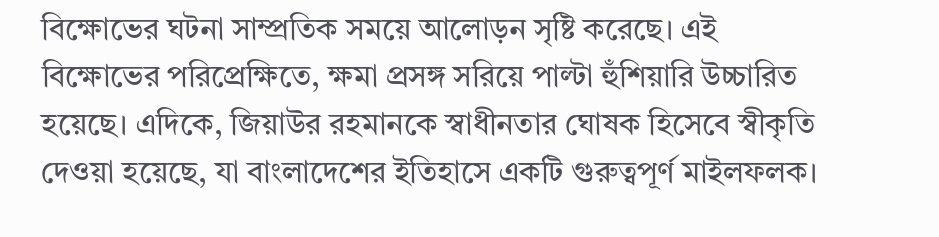বিক্ষোভের ঘটনা সাম্প্রতিক সময়ে আলোড়ন সৃষ্টি করেছে। এই বিক্ষোভের পরিপ্রেক্ষিতে, ক্ষমা প্রসঙ্গ সরিয়ে পাল্টা হুঁশিয়ারি উচ্চারিত হয়েছে। এদিকে, জিয়াউর রহমানকে স্বাধীনতার ঘোষক হিসেবে স্বীকৃতি দেওয়া হয়েছে, যা বাংলাদেশের ইতিহাসে একটি গুরুত্বপূর্ণ মাইলফলক।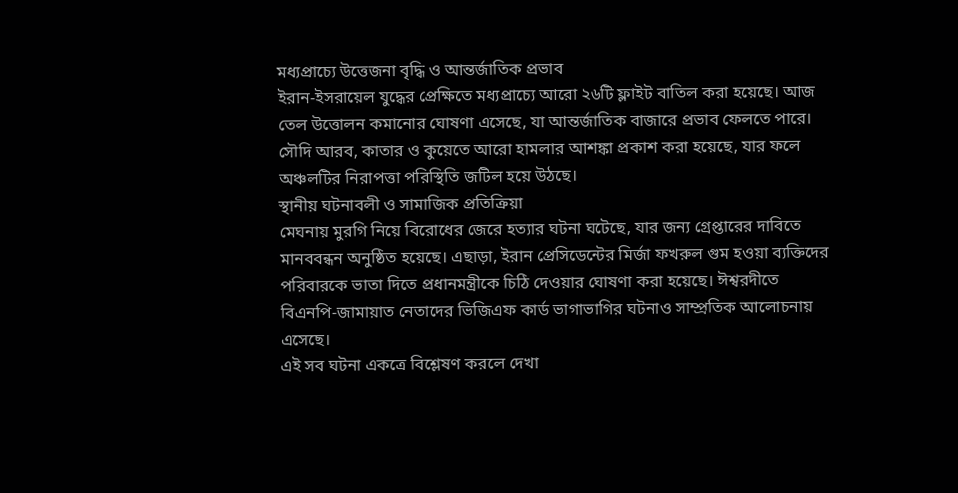মধ্যপ্রাচ্যে উত্তেজনা বৃদ্ধি ও আন্তর্জাতিক প্রভাব
ইরান-ইসরায়েল যুদ্ধের প্রেক্ষিতে মধ্যপ্রাচ্যে আরো ২৬টি ফ্লাইট বাতিল করা হয়েছে। আজ তেল উত্তোলন কমানোর ঘোষণা এসেছে, যা আন্তর্জাতিক বাজারে প্রভাব ফেলতে পারে। সৌদি আরব, কাতার ও কুয়েতে আরো হামলার আশঙ্কা প্রকাশ করা হয়েছে, যার ফলে অঞ্চলটির নিরাপত্তা পরিস্থিতি জটিল হয়ে উঠছে।
স্থানীয় ঘটনাবলী ও সামাজিক প্রতিক্রিয়া
মেঘনায় মুরগি নিয়ে বিরোধের জেরে হত্যার ঘটনা ঘটেছে, যার জন্য গ্রেপ্তারের দাবিতে মানববন্ধন অনুষ্ঠিত হয়েছে। এছাড়া, ইরান প্রেসিডেন্টের মির্জা ফখরুল গুম হওয়া ব্যক্তিদের পরিবারকে ভাতা দিতে প্রধানমন্ত্রীকে চিঠি দেওয়ার ঘোষণা করা হয়েছে। ঈশ্বরদীতে বিএনপি-জামায়াত নেতাদের ভিজিএফ কার্ড ভাগাভাগির ঘটনাও সাম্প্রতিক আলোচনায় এসেছে।
এই সব ঘটনা একত্রে বিশ্লেষণ করলে দেখা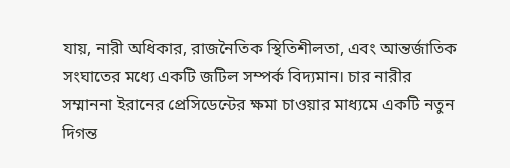যায়, নারী অধিকার, রাজনৈতিক স্থিতিশীলতা, এবং আন্তর্জাতিক সংঘাতের মধ্যে একটি জটিল সম্পর্ক বিদ্যমান। চার নারীর সম্মাননা ইরানের প্রেসিডেন্টের ক্ষমা চাওয়ার মাধ্যমে একটি নতুন দিগন্ত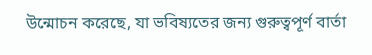উন্মোচন করেছে, যা ভবিষ্যতের জন্য গুরুত্বপূর্ণ বার্তা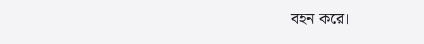বহন করে।